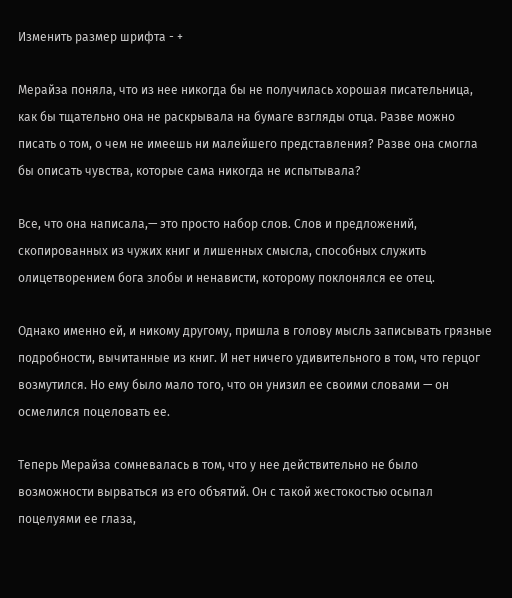Изменить размер шрифта - +

Мерайза поняла, что из нее никогда бы не получилась хорошая писательница, как бы тщательно она не раскрывала на бумаге взгляды отца. Разве можно писать о том, о чем не имеешь ни малейшего представления? Разве она смогла бы описать чувства, которые сама никогда не испытывала?

Все, что она написала,— это просто набор слов. Слов и предложений, скопированных из чужих книг и лишенных смысла, способных служить олицетворением бога злобы и ненависти, которому поклонялся ее отец.

Однако именно ей, и никому другому, пришла в голову мысль записывать грязные подробности, вычитанные из книг. И нет ничего удивительного в том, что герцог возмутился. Но ему было мало того, что он унизил ее своими словами — он осмелился поцеловать ее.

Теперь Мерайза сомневалась в том, что у нее действительно не было возможности вырваться из его объятий. Он с такой жестокостью осыпал поцелуями ее глаза,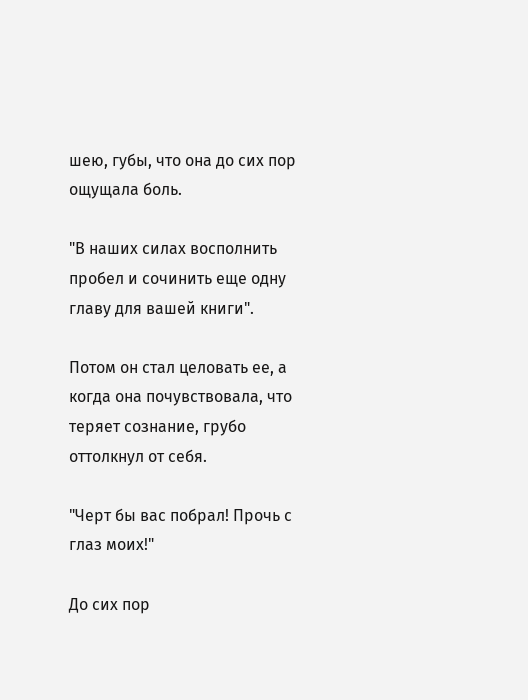шею, губы, что она до сих пор ощущала боль.

"В наших силах восполнить пробел и сочинить еще одну главу для вашей книги".

Потом он стал целовать ее, а когда она почувствовала, что теряет сознание, грубо оттолкнул от себя.

"Черт бы вас побрал! Прочь с глаз моих!"

До сих пор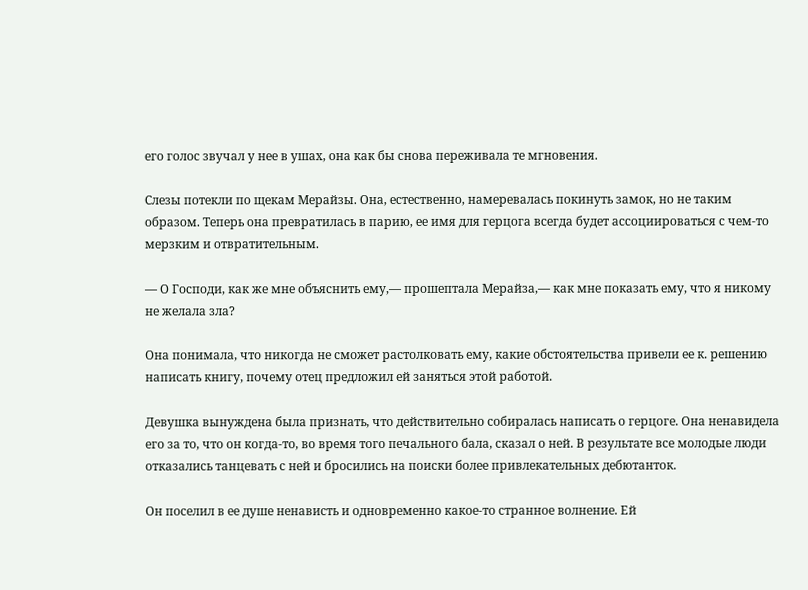его голос звучал у нее в ушах, она как бы снова переживала те мгновения.

Слезы потекли по щекам Мерайзы. Она, естественно, намеревалась покинуть замок, но не таким образом. Теперь она превратилась в парию, ее имя для герцога всегда будет ассоциироваться с чем-то мерзким и отвратительным.

— О Господи, как же мне объяснить ему,— прошептала Мерайза,— как мне показать ему, что я никому не желала зла?

Она понимала, что никогда не сможет растолковать ему, какие обстоятельства привели ее к. решению написать книгу, почему отец предложил ей заняться этой работой.

Девушка вынуждена была признать, что действительно собиралась написать о герцоге. Она ненавидела его за то, что он когда-то, во время того печального бала, сказал о ней. В результате все молодые люди отказались танцевать с ней и бросились на поиски более привлекательных дебютанток.

Он поселил в ее душе ненависть и одновременно какое-то странное волнение. Ей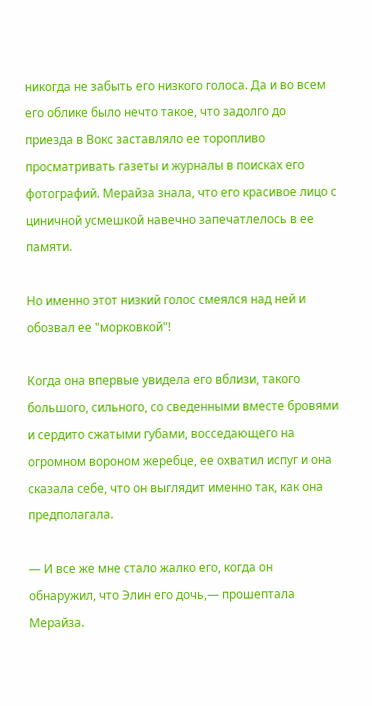никогда не забыть его низкого голоса. Да и во всем его облике было нечто такое, что задолго до приезда в Вокс заставляло ее торопливо просматривать газеты и журналы в поисках его фотографий. Мерайза знала, что его красивое лицо с циничной усмешкой навечно запечатлелось в ее памяти.

Но именно этот низкий голос смеялся над ней и обозвал ее "морковкой"!

Когда она впервые увидела его вблизи, такого большого, сильного, со сведенными вместе бровями и сердито сжатыми губами, восседающего на огромном вороном жеребце, ее охватил испуг и она сказала себе, что он выглядит именно так, как она предполагала.

— И все же мне стало жалко его, когда он обнаружил, что Элин его дочь,— прошептала Мерайза.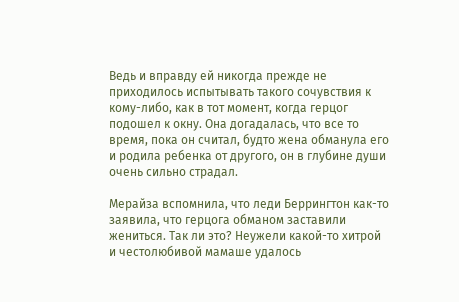Ведь и вправду ей никогда прежде не приходилось испытывать такого сочувствия к кому-либо, как в тот момент, когда герцог подошел к окну. Она догадалась, что все то время, пока он считал, будто жена обманула его и родила ребенка от другого, он в глубине души очень сильно страдал.

Мерайза вспомнила, что леди Беррингтон как-то заявила, что герцога обманом заставили жениться. Так ли это? Неужели какой-то хитрой и честолюбивой мамаше удалось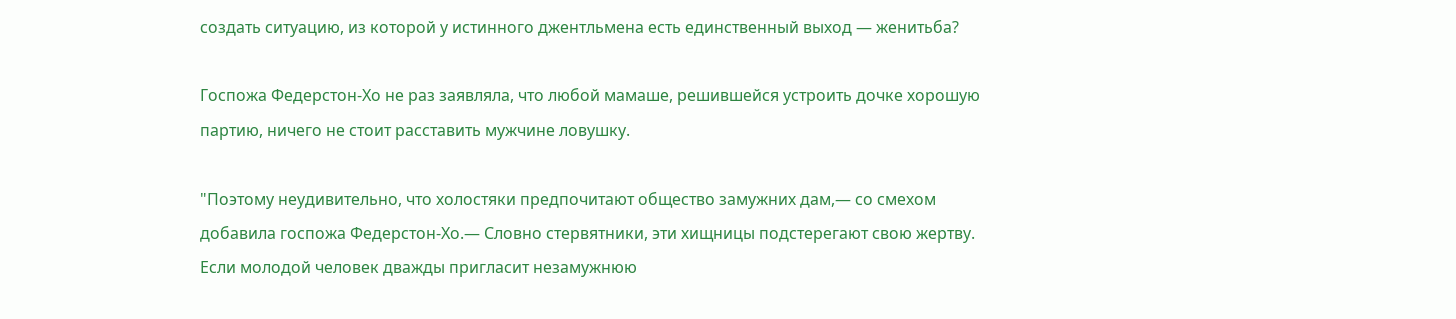создать ситуацию, из которой у истинного джентльмена есть единственный выход — женитьба?

Госпожа Федерстон-Хо не раз заявляла, что любой мамаше, решившейся устроить дочке хорошую партию, ничего не стоит расставить мужчине ловушку.

"Поэтому неудивительно, что холостяки предпочитают общество замужних дам,— со смехом добавила госпожа Федерстон-Хо.— Словно стервятники, эти хищницы подстерегают свою жертву. Если молодой человек дважды пригласит незамужнюю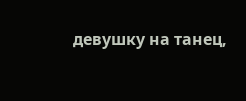девушку на танец,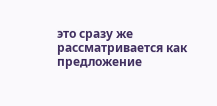это сразу же рассматривается как предложение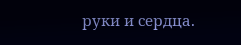руки и сердца.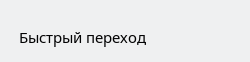Быстрый переход